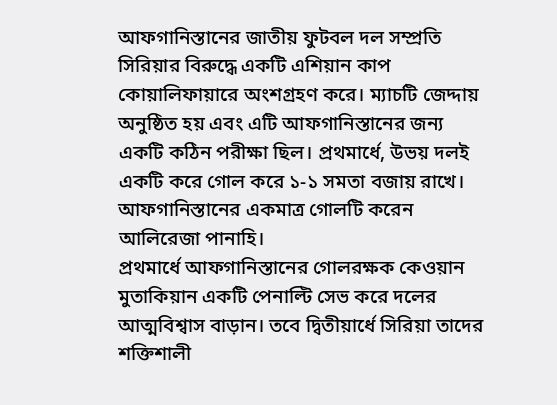আফগানিস্তানের জাতীয় ফুটবল দল সম্প্রতি সিরিয়ার বিরুদ্ধে একটি এশিয়ান কাপ কোয়ালিফায়ারে অংশগ্রহণ করে। ম্যাচটি জেদ্দায় অনুষ্ঠিত হয় এবং এটি আফগানিস্তানের জন্য একটি কঠিন পরীক্ষা ছিল। প্রথমার্ধে, উভয় দলই একটি করে গোল করে ১-১ সমতা বজায় রাখে। আফগানিস্তানের একমাত্র গোলটি করেন আলিরেজা পানাহি।
প্রথমার্ধে আফগানিস্তানের গোলরক্ষক কেওয়ান মুতাকিয়ান একটি পেনাল্টি সেভ করে দলের আত্মবিশ্বাস বাড়ান। তবে দ্বিতীয়ার্ধে সিরিয়া তাদের শক্তিশালী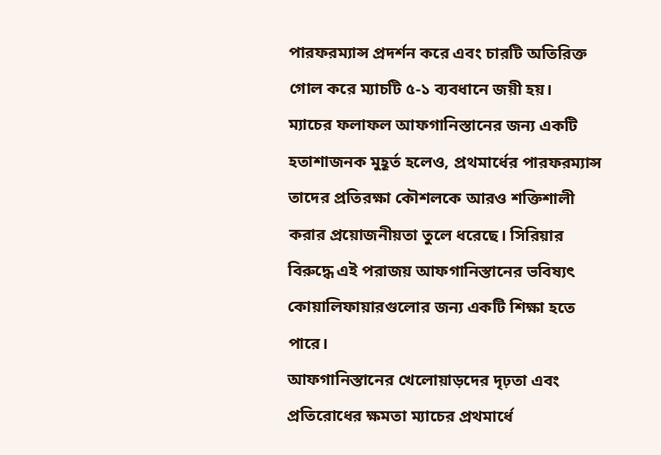পারফরম্যান্স প্রদর্শন করে এবং চারটি অতিরিক্ত গোল করে ম্যাচটি ৫-১ ব্যবধানে জয়ী হয়।
ম্যাচের ফলাফল আফগানিস্তানের জন্য একটি হতাশাজনক মুহূর্ত হলেও, প্রথমার্ধের পারফরম্যান্স তাদের প্রতিরক্ষা কৌশলকে আরও শক্তিশালী করার প্রয়োজনীয়তা তুলে ধরেছে। সিরিয়ার বিরুদ্ধে এই পরাজয় আফগানিস্তানের ভবিষ্যৎ কোয়ালিফায়ারগুলোর জন্য একটি শিক্ষা হতে পারে।
আফগানিস্তানের খেলোয়াড়দের দৃঢ়তা এবং প্রতিরোধের ক্ষমতা ম্যাচের প্রথমার্ধে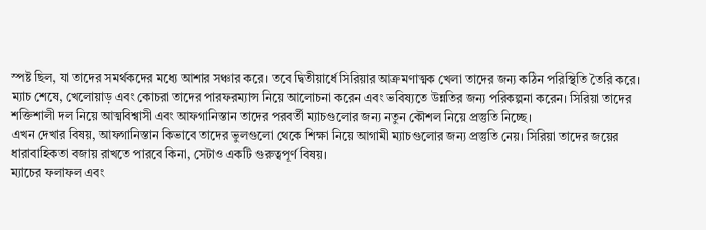স্পষ্ট ছিল, যা তাদের সমর্থকদের মধ্যে আশার সঞ্চার করে। তবে দ্বিতীয়ার্ধে সিরিয়ার আক্রমণাত্মক খেলা তাদের জন্য কঠিন পরিস্থিতি তৈরি করে।
ম্যাচ শেষে, খেলোয়াড় এবং কোচরা তাদের পারফরম্যান্স নিয়ে আলোচনা করেন এবং ভবিষ্যতে উন্নতির জন্য পরিকল্পনা করেন। সিরিয়া তাদের শক্তিশালী দল নিয়ে আত্মবিশ্বাসী এবং আফগানিস্তান তাদের পরবর্তী ম্যাচগুলোর জন্য নতুন কৌশল নিয়ে প্রস্তুতি নিচ্ছে।
এখন দেখার বিষয়, আফগানিস্তান কিভাবে তাদের ভুলগুলো থেকে শিক্ষা নিয়ে আগামী ম্যাচগুলোর জন্য প্রস্তুতি নেয়। সিরিয়া তাদের জয়ের ধারাবাহিকতা বজায় রাখতে পারবে কিনা, সেটাও একটি গুরুত্বপূর্ণ বিষয়।
ম্যাচের ফলাফল এবং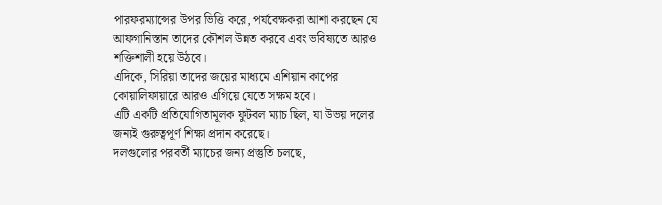পারফরম্যান্সের উপর ভিত্তি করে, পর্যবেক্ষকরা আশা করছেন যে আফগানিস্তান তাদের কৌশল উন্নত করবে এবং ভবিষ্যতে আরও শক্তিশালী হয়ে উঠবে।
এদিকে, সিরিয়া তাদের জয়ের মাধ্যমে এশিয়ান কাপের কোয়ালিফায়ারে আরও এগিয়ে যেতে সক্ষম হবে।
এটি একটি প্রতিযোগিতামূলক ফুটবল ম্যাচ ছিল, যা উভয় দলের জন্যই গুরুত্বপূর্ণ শিক্ষা প্রদান করেছে।
দলগুলোর পরবর্তী ম্যাচের জন্য প্রস্তুতি চলছে,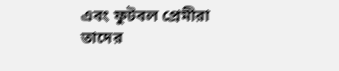এবং ফুটবল প্রেমীরা তাদের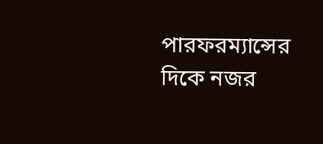পারফরম্যান্সের দিকে নজর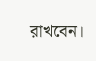রাখবেন।